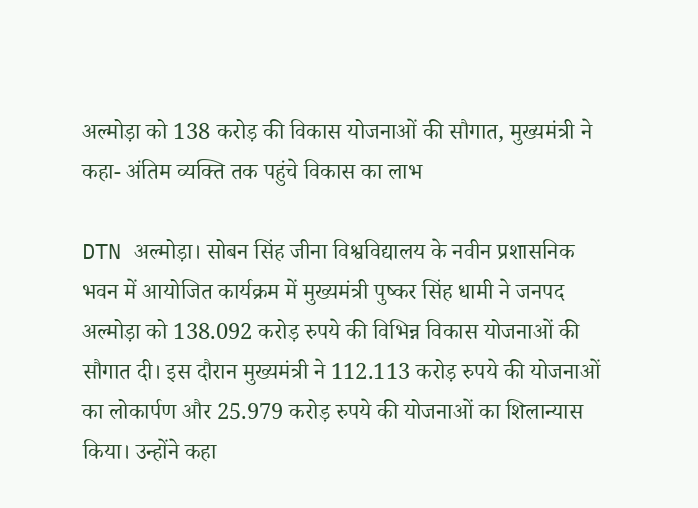अल्मोड़ा को 138 करोड़ की विकास योजनाओं की सौगात, मुख्यमंत्री ने कहा- अंतिम व्यक्ति तक पहुंचे विकास का लाभ

DTN अल्मोड़ा। सोबन सिंह जीना विश्वविद्यालय के नवीन प्रशासनिक भवन में आयोजित कार्यक्रम में मुख्यमंत्री पुष्कर सिंह धामी ने जनपद अल्मोड़ा को 138.092 करोड़ रुपये की विभिन्न विकास योजनाओं की सौगात दी। इस दौरान मुख्यमंत्री ने 112.113 करोड़ रुपये की योजनाओं का लोकार्पण और 25.979 करोड़ रुपये की योजनाओं का शिलान्यास किया। उन्होंने कहा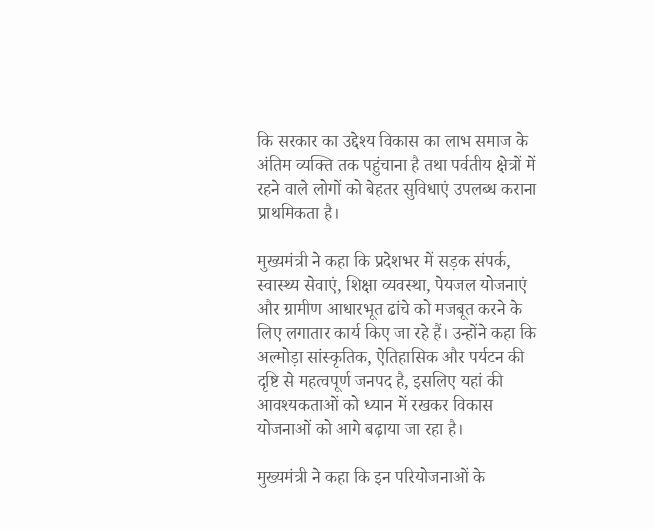कि सरकार का उद्देश्य विकास का लाभ समाज के अंतिम व्यक्ति तक पहुंचाना है तथा पर्वतीय क्षेत्रों में रहने वाले लोगों को बेहतर सुविधाएं उपलब्ध कराना प्राथमिकता है।

मुख्यमंत्री ने कहा कि प्रदेशभर में सड़क संपर्क, स्वास्थ्य सेवाएं, शिक्षा व्यवस्था, पेयजल योजनाएं और ग्रामीण आधारभूत ढांचे को मजबूत करने के लिए लगातार कार्य किए जा रहे हैं। उन्होंने कहा कि अल्मोड़ा सांस्कृतिक, ऐतिहासिक और पर्यटन की दृष्टि से महत्वपूर्ण जनपद है, इसलिए यहां की आवश्यकताओं को ध्यान में रखकर विकास योजनाओं को आगे बढ़ाया जा रहा है।

मुख्यमंत्री ने कहा कि इन परियोजनाओं के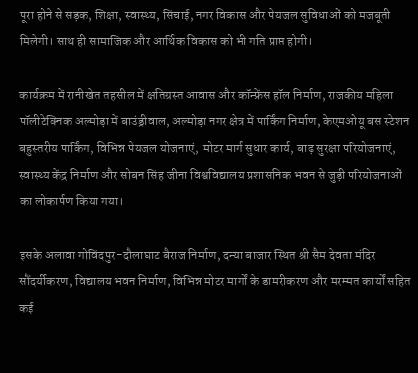पूरा होने से सड़क, शिक्षा, स्वास्थ्य, सिंचाई, नगर विकास और पेयजल सुविधाओं को मजबूती मिलेगी। साथ ही सामाजिक और आर्थिक विकास को भी गति प्राप्त होगी।

कार्यक्रम में रानीखेत तहसील में क्षतिग्रस्त आवास और कॉन्फ्रेंस हॉल निर्माण, राजकीय महिला पॉलीटेक्निक अल्मोड़ा में बाउंड्रीवाल, अल्मोड़ा नगर क्षेत्र में पार्किंग निर्माण, केएमओयू बस स्टेशन बहुस्तरीय पार्किंग, विभिन्न पेयजल योजनाएं, मोटर मार्ग सुधार कार्य, बाढ़ सुरक्षा परियोजनाएं, स्वास्थ्य केंद्र निर्माण और सोबन सिंह जीना विश्वविद्यालय प्रशासनिक भवन से जुड़ी परियोजनाओं का लोकार्पण किया गया।

इसके अलावा गोविंदपुर-दौलाघाट बैराज निर्माण, दन्या बाजार स्थित श्री सैम देवता मंदिर सौंदर्यीकरण, विद्यालय भवन निर्माण, विभिन्न मोटर मार्गों के डामरीकरण और मरम्मत कार्यों सहित कई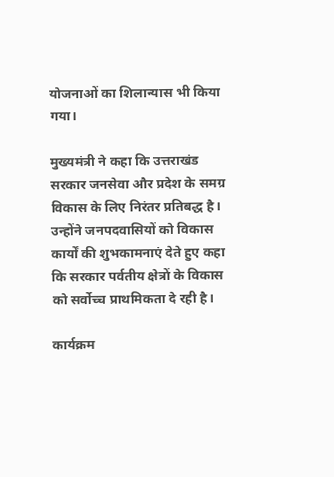योजनाओं का शिलान्यास भी किया गया।

मुख्यमंत्री ने कहा कि उत्तराखंड सरकार जनसेवा और प्रदेश के समग्र विकास के लिए निरंतर प्रतिबद्ध है। उन्होंने जनपदवासियों को विकास कार्यों की शुभकामनाएं देते हुए कहा कि सरकार पर्वतीय क्षेत्रों के विकास को सर्वोच्च प्राथमिकता दे रही है।

कार्यक्रम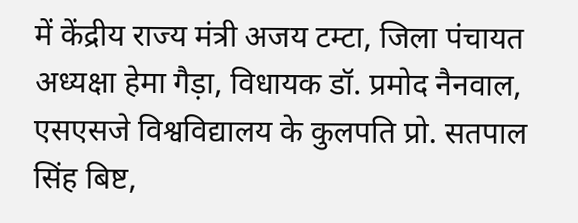में केंद्रीय राज्य मंत्री अजय टम्टा, जिला पंचायत अध्यक्षा हेमा गैड़ा, विधायक डॉ. प्रमोद नैनवाल, एसएसजे विश्वविद्यालय के कुलपति प्रो. सतपाल सिंह बिष्ट,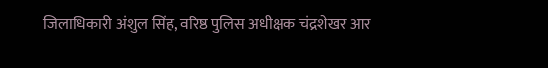जिलाधिकारी अंशुल सिंह, वरिष्ठ पुलिस अधीक्षक चंद्रशेखर आर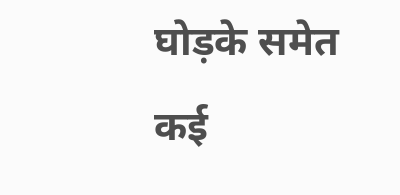घोड़के समेत कई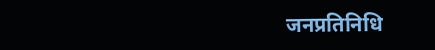जनप्रतिनिधि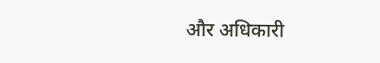और अधिकारी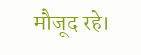मौजूद रहे।